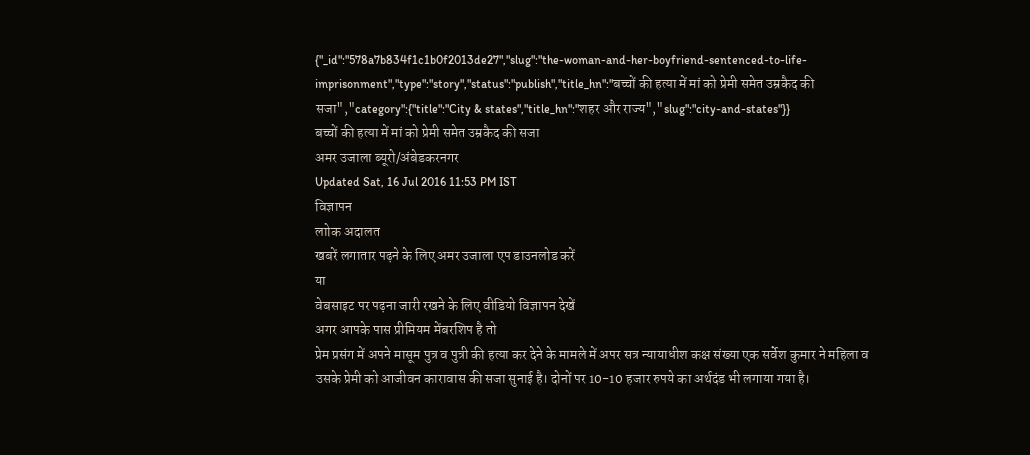{"_id":"578a7b834f1c1b0f2013de27","slug":"the-woman-and-her-boyfriend-sentenced-to-life-imprisonment","type":"story","status":"publish","title_hn":"बच्चों की हत्या में मां को प्रेमी समेत उम्रकैद की सजा","category":{"title":"City & states","title_hn":"शहर और राज्य","slug":"city-and-states"}}
बच्चों की हत्या में मां को प्रेमी समेत उम्रकैद की सजा
अमर उजाला ब्यूरो/अंबेडकरनगर
Updated Sat, 16 Jul 2016 11:53 PM IST
विज्ञापन
लाोक अदालत
खबरें लगातार पढ़ने के लिए अमर उजाला एप डाउनलोड करें
या
वेबसाइट पर पढ़ना जारी रखने के लिए वीडियो विज्ञापन देखें
अगर आपके पास प्रीमियम मेंबरशिप है तो
प्रेम प्रसंग में अपने मासूम पुत्र व पुत्री की हत्या कर देने के मामले में अपर सत्र न्यायाधीश कक्ष संख्या एक सर्वेश कुमार ने महिला व उसके प्रेमी को आजीवन कारावास की सजा सुनाई है। दोनों पर 10-10 हजार रुपये का अर्थदंड भी लगाया गया है।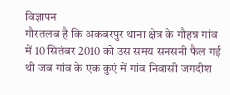विज्ञापन
गौरतलब है कि अकबरपुर थाना क्षेत्र के गौहन्न गांव में 10 सितंबर 2010 को उस समय सनसनी फैल गई थी जब गांव के एक कुएं में गांव निवासी जगदीश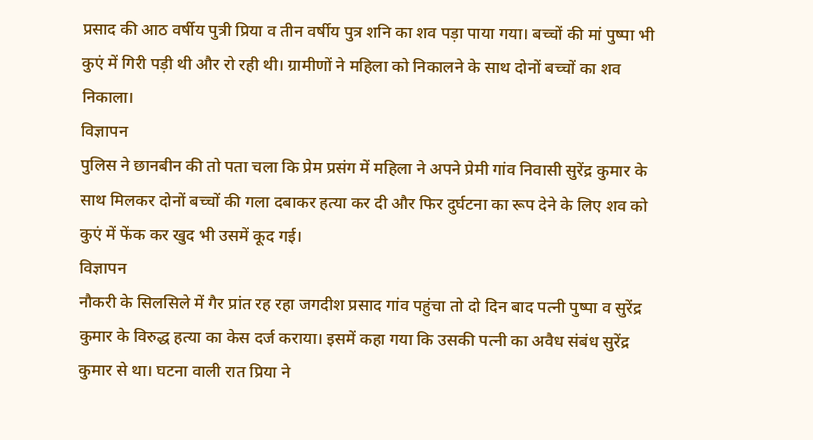प्रसाद की आठ वर्षीय पुत्री प्रिया व तीन वर्षीय पुत्र शनि का शव पड़ा पाया गया। बच्चों की मां पुष्पा भी कुएं में गिरी पड़ी थी और रो रही थी। ग्रामीणों ने महिला को निकालने के साथ दोनों बच्चों का शव निकाला।
विज्ञापन
पुलिस ने छानबीन की तो पता चला कि प्रेम प्रसंग में महिला ने अपने प्रेमी गांव निवासी सुरेंद्र कुमार के साथ मिलकर दोनों बच्चों की गला दबाकर हत्या कर दी और फिर दुर्घटना का रूप देने के लिए शव को कुएं में फेंक कर खुद भी उसमें कूद गई।
विज्ञापन
नौकरी के सिलसिले में गैर प्रांत रह रहा जगदीश प्रसाद गांव पहुंचा तो दो दिन बाद पत्नी पुष्पा व सुरेंद्र कुमार के विरुद्ध हत्या का केस दर्ज कराया। इसमें कहा गया कि उसकी पत्नी का अवैध संबंध सुरेंद्र कुमार से था। घटना वाली रात प्रिया ने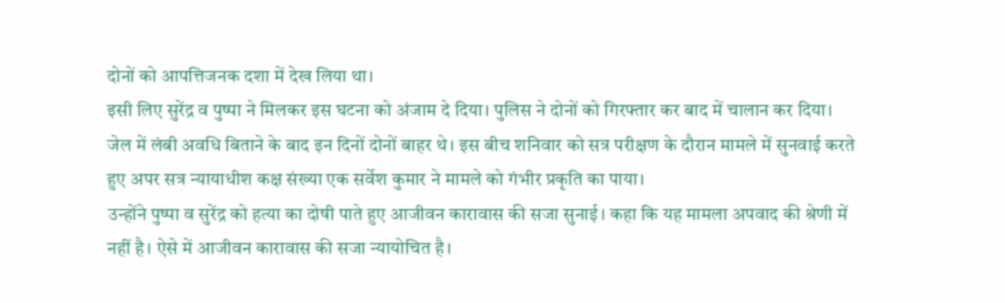दोनों को आपत्तिजनक दशा में देख लिया था।
इसी लिए सुरेंद्र व पुष्पा ने मिलकर इस घटना को अंजाम दे दिया। पुलिस ने दोनों को गिरफ्तार कर बाद में चालान कर दिया। जेल में लंबी अवधि बिताने के बाद इन दिनों दोनों बाहर थे। इस बीच शनिवार को सत्र परीक्षण के दौरान मामले में सुनवाई करते हुए अपर सत्र न्यायाधीश कक्ष संख्या एक सर्वेश कुमार ने मामले को गंभीर प्रकृति का पाया।
उन्होंने पुष्पा व सुरेंद्र को हत्या का दोषी पाते हुए आजीवन कारावास की सजा सुनाई। कहा कि यह मामला अपवाद की श्रेणी में नहीं है। ऐसे में आजीवन कारावास की सजा न्यायोचित है।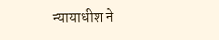न्यायाधीश ने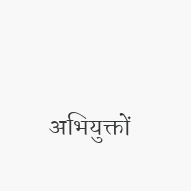अभियुक्तों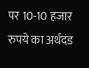पर 10-10 हजार रुपये का अर्थदंड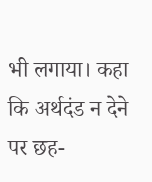भी लगाया। कहा कि अर्थदंड न देने पर छह-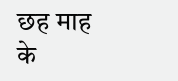छह माह के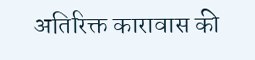अतिरिक्त कारावास की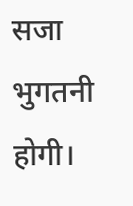सजा भुगतनी होगी।